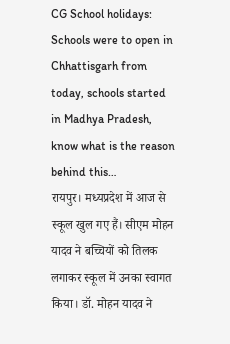CG School holidays: Schools were to open in Chhattisgarh from today, schools started in Madhya Pradesh, know what is the reason behind this…
रायपुर। मध्यप्रदेश में आज से स्कूल खुल गए हैं। सीएम मोहन यादव ने बच्चियों को तिलक लगाकर स्कूल में उनका स्वागत किया। डॉ. मोहन यादव ने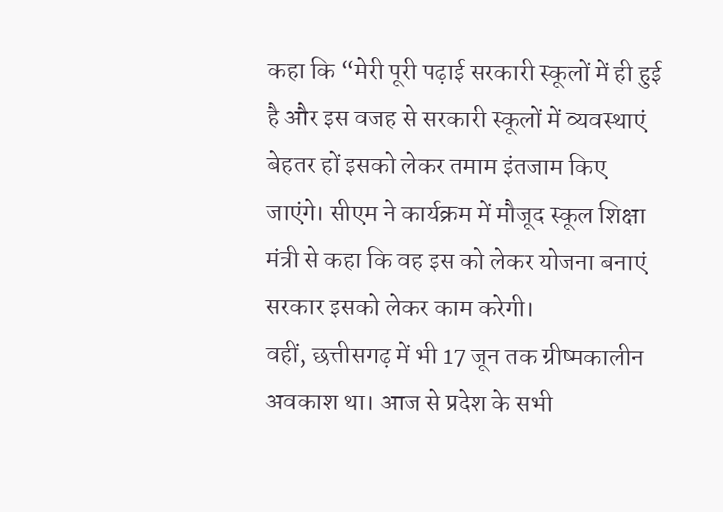कहा कि “मेरी पूरी पढ़ाई सरकारी स्कूलों में ही हुई है और इस वजह से सरकारी स्कूलों में व्यवस्थाएं बेहतर हों इसको लेकर तमाम इंतजाम किए जाएंगे। सीएम ने कार्यक्रम में मौजूद स्कूल शिक्षा मंत्री से कहा कि वह इस को लेकर योजना बनाएं सरकार इसको लेकर काम करेगी।
वहीं, छत्तीसगढ़ में भी 17 जून तक ग्रीष्मकालीन अवकाश था। आज से प्रदेश के सभी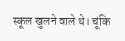स्कूल खुलने वाले थे। चूंकि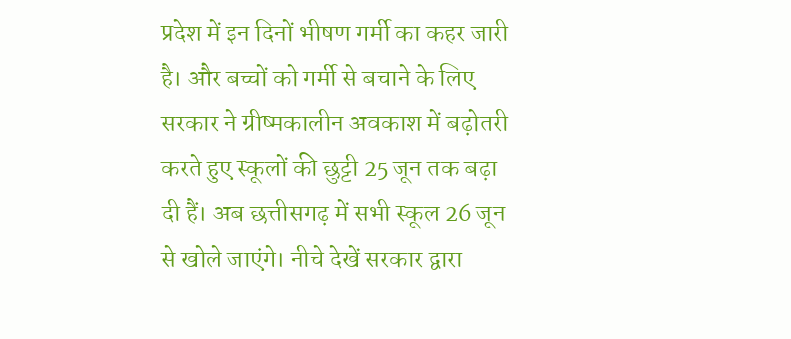प्रदेश में इन दिनों भीषण गर्मी का कहर जारी है। और बच्चों को गर्मी से बचाने के लिए सरकार ने ग्रीष्मकालीन अवकाश में बढ़ोतरी करते हुए स्कूलों की छुट्टी 25 जून तक बढ़ा दी हैं। अब छत्तीसगढ़ में सभी स्कूल 26 जून से खोले जाएंगे। नीचे देखें सरकार द्वारा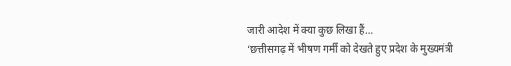जारी आदेश में क्या कुछ लिखा हैं…
‘छत्तीसगढ़ में भीषण गर्मी को देखते हुए प्रदेश के मुख्यमंत्री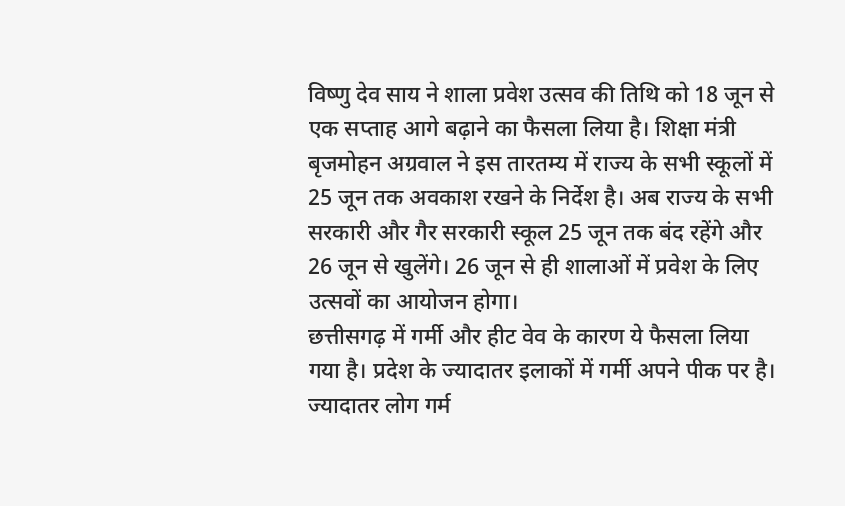विष्णु देव साय ने शाला प्रवेश उत्सव की तिथि को 18 जून से एक सप्ताह आगे बढ़ाने का फैसला लिया है। शिक्षा मंत्री बृजमोहन अग्रवाल ने इस तारतम्य में राज्य के सभी स्कूलों में 25 जून तक अवकाश रखने के निर्देश है। अब राज्य के सभी सरकारी और गैर सरकारी स्कूल 25 जून तक बंद रहेंगे और 26 जून से खुलेंगे। 26 जून से ही शालाओं में प्रवेश के लिए उत्सवों का आयोजन होगा।
छत्तीसगढ़ में गर्मी और हीट वेव के कारण ये फैसला लिया गया है। प्रदेश के ज्यादातर इलाकों में गर्मी अपने पीक पर है। ज्यादातर लोग गर्म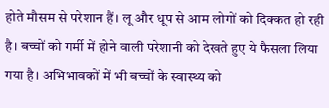होते मौसम से परेशान हैं। लू और धूप से आम लोगों को दिक्कत हो रही है। बच्चों को गर्मी में होने वाली परेशानी को देखते हुए ये फैसला लिया गया है। अभिभावकों में भी बच्चों के स्वास्थ्य को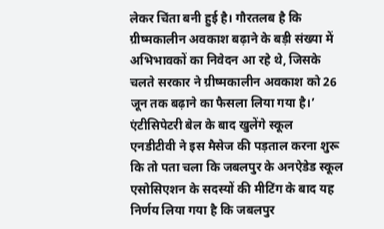लेकर चिंता बनी हुई है। गौरतलब है कि ग्रीष्मकालीन अवकाश बढ़ाने के बड़ी संख्या में अभिभावकों का निवेदन आ रहे थे, जिसके चलते सरकार ने ग्रीष्मकालीन अवकाश को 26 जून तक बढ़ाने का फैसला लिया गया है।’
एंटीसिपेटरी बेल के बाद खुलेंगे स्कूल
एनडीटीवी ने इस मैसेज की पड़ताल करना शुरू कि तो पता चला कि जबलपुर के अनऐडेड स्कूल एसोसिएशन के सदस्यों की मीटिंग के बाद यह निर्णय लिया गया है कि जबलपुर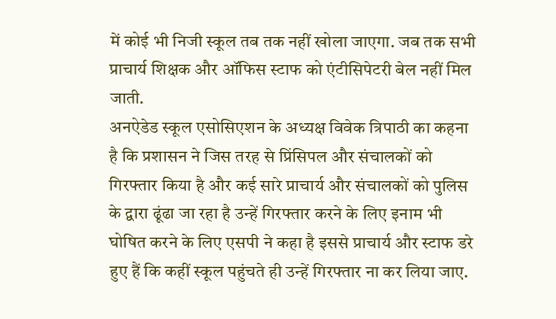में कोई भी निजी स्कूल तब तक नहीं खोला जाएगा. जब तक सभी प्राचार्य शिक्षक और ऑफिस स्टाफ को एंटीसिपेटरी बेल नहीं मिल जाती.
अनऐडेड स्कूल एसोसिएशन के अध्यक्ष विवेक त्रिपाठी का कहना है कि प्रशासन ने जिस तरह से प्रिंसिपल और संचालकों को गिरफ्तार किया है और कई सारे प्राचार्य और संचालकों को पुलिस के द्वारा ढूंढा जा रहा है उन्हें गिरफ्तार करने के लिए इनाम भी घोषित करने के लिए एसपी ने कहा है इससे प्राचार्य और स्टाफ डरे हुए हैं कि कहीं स्कूल पहुंचते ही उन्हें गिरफ्तार ना कर लिया जाए.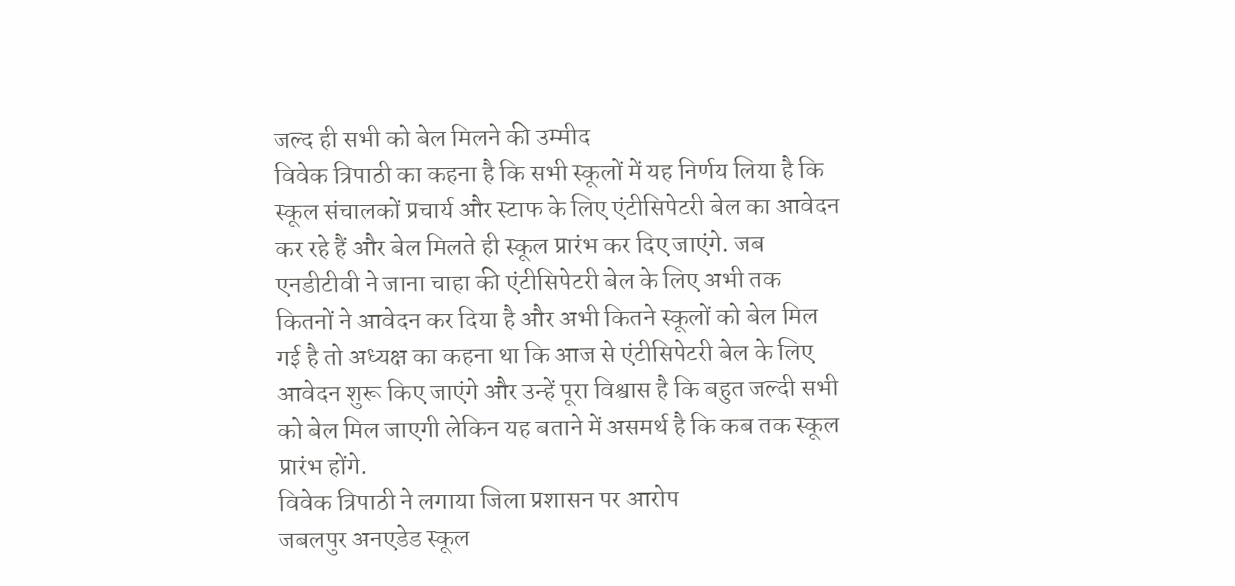जल्द ही सभी को बेल मिलने की उम्मीद
विवेक त्रिपाठी का कहना है कि सभी स्कूलों में यह निर्णय लिया है कि स्कूल संचालकों प्रचार्य और स्टाफ के लिए एंटीसिपेटरी बेल का आवेदन कर रहे हैं और बेल मिलते ही स्कूल प्रारंभ कर दिए जाएंगे. जब एनडीटीवी ने जाना चाहा की एंटीसिपेटरी बेल के लिए अभी तक कितनों ने आवेदन कर दिया है और अभी कितने स्कूलों को बेल मिल गई है तो अध्यक्ष का कहना था कि आज से एंटीसिपेटरी बेल के लिए आवेदन शुरू किए जाएंगे और उन्हें पूरा विश्वास है कि बहुत जल्दी सभी को बेल मिल जाएगी लेकिन यह बताने में असमर्थ है कि कब तक स्कूल प्रारंभ होंगे.
विवेक त्रिपाठी ने लगाया जिला प्रशासन पर आरोप
जबलपुर अनएडेड स्कूल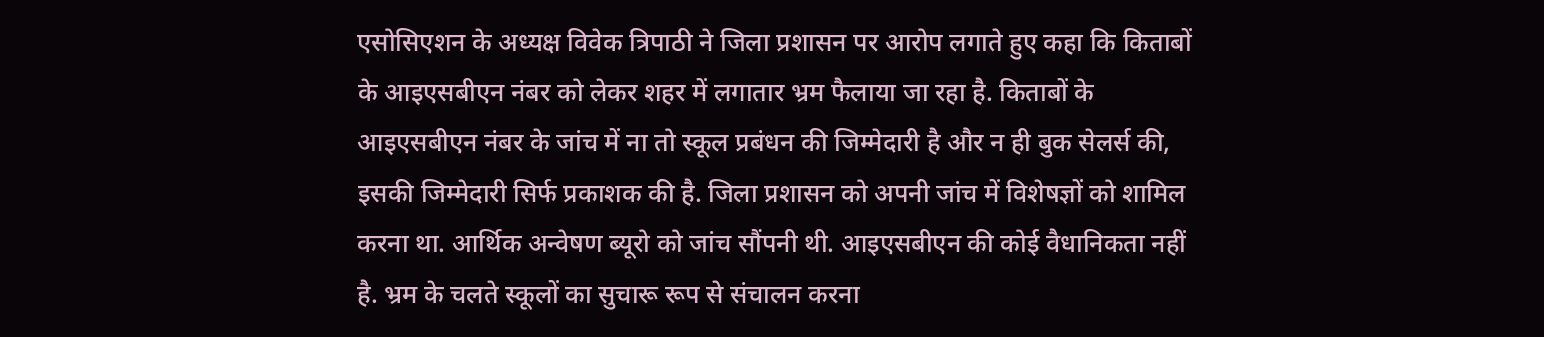एसोसिएशन के अध्यक्ष विवेक त्रिपाठी ने जिला प्रशासन पर आरोप लगाते हुए कहा कि किताबों के आइएसबीएन नंबर को लेकर शहर में लगातार भ्रम फैलाया जा रहा है. किताबों के आइएसबीएन नंबर के जांच में ना तो स्कूल प्रबंधन की जिम्मेदारी है और न ही बुक सेलर्स की, इसकी जिम्मेदारी सिर्फ प्रकाशक की है. जिला प्रशासन को अपनी जांच में विशेषज्ञों को शामिल करना था. आर्थिक अन्वेषण ब्यूरो को जांच सौंपनी थी. आइएसबीएन की कोई वैधानिकता नहीं है. भ्रम के चलते स्कूलों का सुचारू रूप से संचालन करना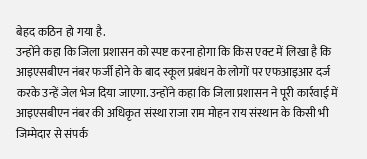बेहद कठिन हो गया है.
उन्होंने कहा कि जिला प्रशासन को स्पष्ट करना होगा कि किस एक्ट में लिखा है कि आइएसबीएन नंबर फर्जी होने के बाद स्कूल प्रबंधन के लोगों पर एफआइआर दर्ज करके उन्हें जेल भेज दिया जाएगा. उन्होंने कहा कि जिला प्रशासन ने पूरी कार्रवाई में आइएसबीएन नंबर की अधिकृत संस्था राजा राम मोहन राय संस्थान के किसी भी जिम्मेदार से संपर्क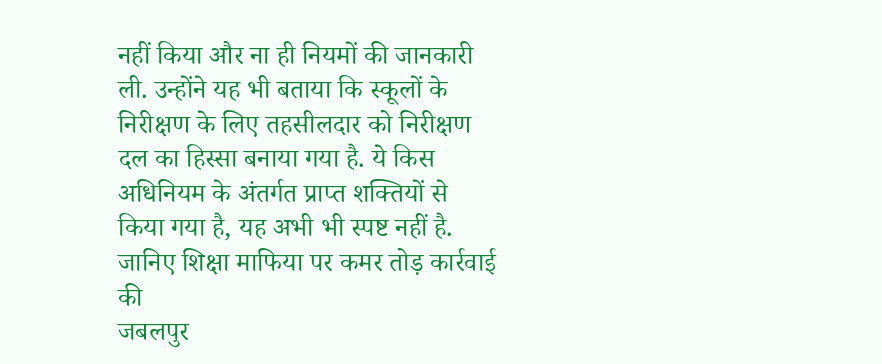नहीं किया और ना ही नियमों की जानकारी ली. उन्होंने यह भी बताया कि स्कूलों के निरीक्षण के लिए तहसीलदार को निरीक्षण दल का हिस्सा बनाया गया है. ये किस अधिनियम के अंतर्गत प्राप्त शक्तियों से किया गया है, यह अभी भी स्पष्ट नहीं है.
जानिए शिक्षा माफिया पर कमर तोड़ कार्रवाई की
जबलपुर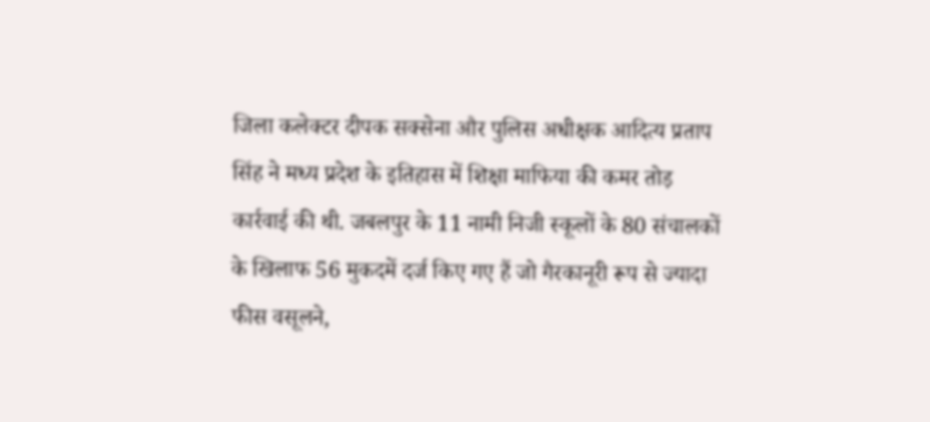जिला कलेक्टर दीपक सक्सेना और पुलिस अधीक्षक आदित्य प्रताप सिंह ने मध्य प्रदेश के इतिहास में शिक्षा माफिया की कमर तोड़ कार्रवाई की थी. जबलपुर के 11 नामी निजी स्कूलों के 80 संचालकों के खिलाफ 56 मुकदमें दर्ज किए गए हैं जो गैरकानूरी रूप से ज्यादा फीस वसूलने,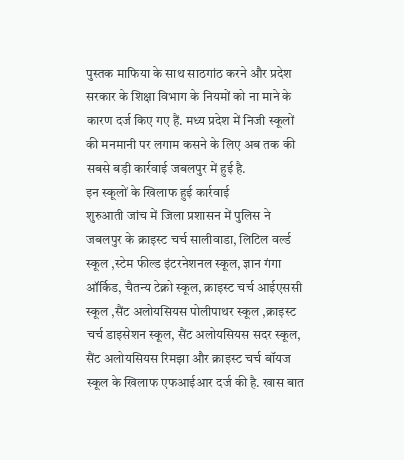पुस्तक माफिया के साथ साठगांठ करने और प्रदेश सरकार के शिक्षा विभाग के नियमों को ना माने के कारण दर्ज किए गए हैं. मध्य प्रदेश में निजी स्कूलों की मनमानी पर लगाम कसने के लिए अब तक की सबसे बड़ी कार्रवाई जबलपुर में हुई है.
इन स्कूलों के खिलाफ हुई कार्रवाई
शुरुआती जांच में जिला प्रशासन में पुलिस ने जबलपुर के क्राइस्ट चर्च सालीवाडा, लिटिल वर्ल्ड स्कूल ,स्टेम फील्ड इंटरनेशनल स्कूल, ज्ञान गंगा ऑर्किड, चैतन्य टेक्नो स्कूल, क्राइस्ट चर्च आईएससी स्कूल ,सैंट अलोयसियस पोलीपाथर स्कूल ,क्राइस्ट चर्च डाइसेशन स्कूल, सैंट अलोयसियस सदर स्कूल, सैंट अलोयसियस रिमझा और क्राइस्ट चर्च बॉयज स्कूल के खिलाफ एफआईआर दर्ज की है. खास बात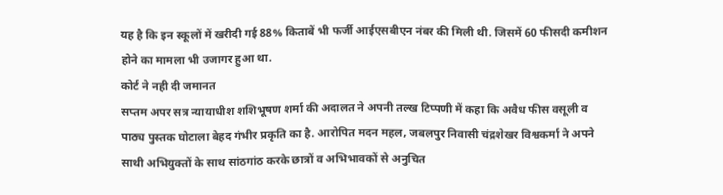यह है कि इन स्कूलों में खरीदी गई 88% किताबें भी फर्जी आईएसबीएन नंबर की मिली थी. जिसमें 60 फीसदी कमीशन होने का मामला भी उजागर हुआ था.
कोर्ट ने नही दी जमानत
सप्तम अपर सत्र न्यायाधीश शशिभूषण शर्मा की अदालत ने अपनी तल्ख टिप्पणी में कहा कि अवैध फीस वसूली व पाठ्य पुस्तक घोटाला बेहद गंभीर प्रकृति का है. आरोपित मदन महल, जबलपुर निवासी चंद्रशेखर विश्वकर्मा ने अपने साथी अभियुक्तों के साथ सांठगांठ करके छात्रों व अभिभावकों से अनुचित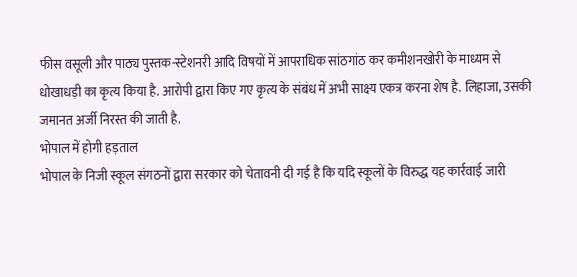फीस वसूली और पाठ्य पुस्तक-स्टेशनरी आदि विषयों में आपराधिक सांठगांठ कर कमीशनखोरी के माध्यम से धोखाधड़ी का कृत्य किया है. आरोपी द्वारा किए गए कृत्य के संबंध में अभी साक्ष्य एकत्र करना शेष है. लिहाजा, उसकी जमानत अर्जी निरस्त की जाती है.
भोपाल में होगी हड़ताल
भोपाल के निजी स्कूल संगठनों द्वारा सरकार को चेतावनी दी गई है कि यदि स्कूलों के विरुद्ध यह कार्रवाई जारी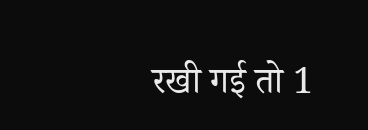रखी गई तो 1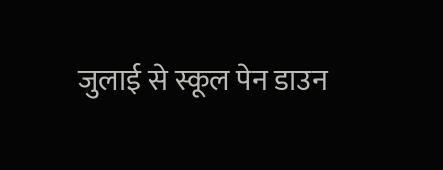जुलाई से स्कूल पेन डाउन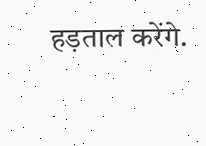हड़ताल करेंगे.